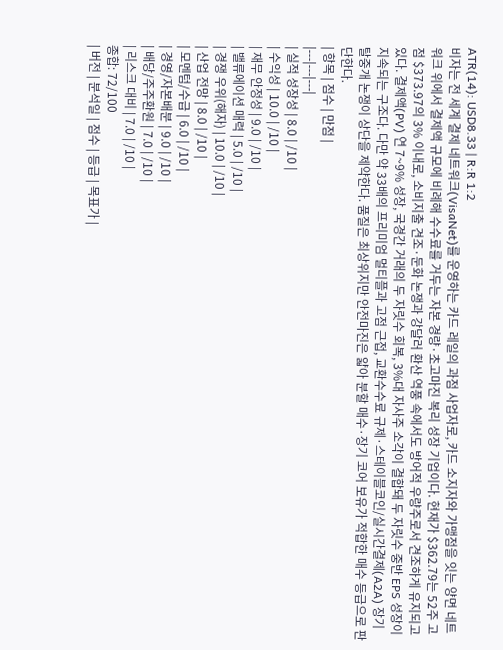ATR(14): USD8.33 | R:R 1:2
비자는 전 세계 결제 네트워크(VisaNet)를 운영하는 카드 레일의 과점 사업자로, 카드 소지자와 가맹점을 잇는 양면 네트워크 위에서 결제액 규모에 비례해 수수료를 거두는 자본 경량·초고마진 복리 성장 기업이다. 현재가 $362.79는 52주 고점 $373.97의 3% 이내로, 소비지출 견조·둔화 논쟁과 강달러 환산 역풍 속에서도 방어적 우량주로서 견조하게 유지되고 있다. 결제액(PV) 연 7~9% 성장, 국경간 거래의 두 자릿수 회복, 3%대 자사주 소각이 결합돼 두 자릿수 중반 EPS 성장이 지속되는 구조다. 다만 약 33배의 프리미엄 멀티플과 고점 근접, 교환수수료 규제·스테이블코인/실시간결제(A2A) 장기 탈중개 논쟁이 상단을 제약한다. 품질은 최상위지만 안전마진은 얇아 분할 매수·장기 코어 보유가 적합한 매수 등급으로 판단한다.
| 항목 | 점수 | 만점 |
|---|---|---|
| 실적 성장성 | 8.0 | /10 |
| 수익성 | 10.0 | /10 |
| 재무 안정성 | 9.0 | /10 |
| 밸류에이션 매력 | 5.0 | /10 |
| 경쟁 우위(해자) | 10.0 | /10 |
| 산업 전망 | 8.0 | /10 |
| 모멘텀/수급 | 6.0 | /10 |
| 경영/자본배분 | 9.0 | /10 |
| 배당/주주환원 | 7.0 | /10 |
| 리스크 대비 | 7.0 | /10 |
종합: 72/100
| 버전 | 분석일 | 점수 | 등급 | 목표가 |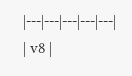|---|---|---|---|---|
| v8 |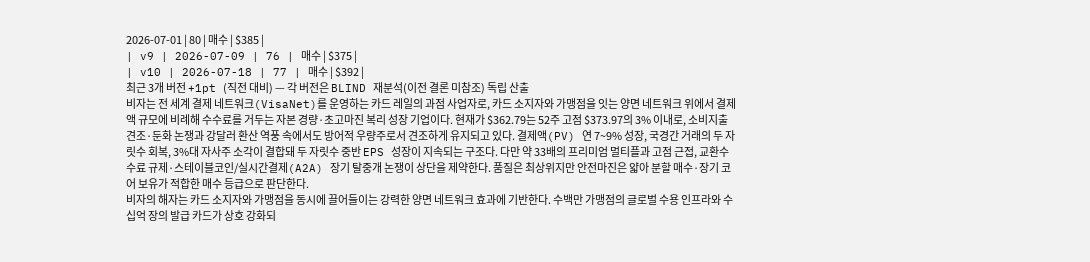2026-07-01 | 80 | 매수 | $385 |
| v9 | 2026-07-09 | 76 | 매수 | $375 |
| v10 | 2026-07-18 | 77 | 매수 | $392 |
최근 3개 버전 +1pt (직전 대비) — 각 버전은 BLIND 재분석(이전 결론 미참조) 독립 산출
비자는 전 세계 결제 네트워크(VisaNet)를 운영하는 카드 레일의 과점 사업자로, 카드 소지자와 가맹점을 잇는 양면 네트워크 위에서 결제액 규모에 비례해 수수료를 거두는 자본 경량·초고마진 복리 성장 기업이다. 현재가 $362.79는 52주 고점 $373.97의 3% 이내로, 소비지출 견조·둔화 논쟁과 강달러 환산 역풍 속에서도 방어적 우량주로서 견조하게 유지되고 있다. 결제액(PV) 연 7~9% 성장, 국경간 거래의 두 자릿수 회복, 3%대 자사주 소각이 결합돼 두 자릿수 중반 EPS 성장이 지속되는 구조다. 다만 약 33배의 프리미엄 멀티플과 고점 근접, 교환수수료 규제·스테이블코인/실시간결제(A2A) 장기 탈중개 논쟁이 상단을 제약한다. 품질은 최상위지만 안전마진은 얇아 분할 매수·장기 코어 보유가 적합한 매수 등급으로 판단한다.
비자의 해자는 카드 소지자와 가맹점을 동시에 끌어들이는 강력한 양면 네트워크 효과에 기반한다. 수백만 가맹점의 글로벌 수용 인프라와 수십억 장의 발급 카드가 상호 강화되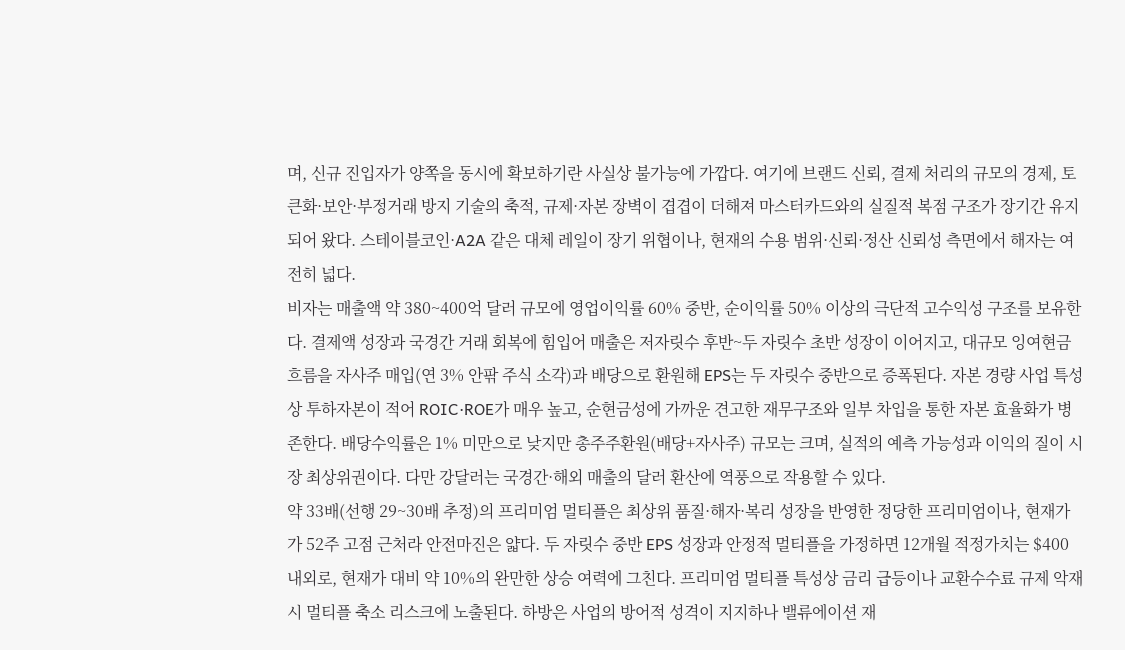며, 신규 진입자가 양쪽을 동시에 확보하기란 사실상 불가능에 가깝다. 여기에 브랜드 신뢰, 결제 처리의 규모의 경제, 토큰화·보안·부정거래 방지 기술의 축적, 규제·자본 장벽이 겹겹이 더해져 마스터카드와의 실질적 복점 구조가 장기간 유지되어 왔다. 스테이블코인·A2A 같은 대체 레일이 장기 위협이나, 현재의 수용 범위·신뢰·정산 신뢰성 측면에서 해자는 여전히 넓다.
비자는 매출액 약 380~400억 달러 규모에 영업이익률 60% 중반, 순이익률 50% 이상의 극단적 고수익성 구조를 보유한다. 결제액 성장과 국경간 거래 회복에 힘입어 매출은 저자릿수 후반~두 자릿수 초반 성장이 이어지고, 대규모 잉여현금흐름을 자사주 매입(연 3% 안팎 주식 소각)과 배당으로 환원해 EPS는 두 자릿수 중반으로 증폭된다. 자본 경량 사업 특성상 투하자본이 적어 ROIC·ROE가 매우 높고, 순현금성에 가까운 견고한 재무구조와 일부 차입을 통한 자본 효율화가 병존한다. 배당수익률은 1% 미만으로 낮지만 총주주환원(배당+자사주) 규모는 크며, 실적의 예측 가능성과 이익의 질이 시장 최상위권이다. 다만 강달러는 국경간·해외 매출의 달러 환산에 역풍으로 작용할 수 있다.
약 33배(선행 29~30배 추정)의 프리미엄 멀티플은 최상위 품질·해자·복리 성장을 반영한 정당한 프리미엄이나, 현재가가 52주 고점 근처라 안전마진은 얇다. 두 자릿수 중반 EPS 성장과 안정적 멀티플을 가정하면 12개월 적정가치는 $400 내외로, 현재가 대비 약 10%의 완만한 상승 여력에 그친다. 프리미엄 멀티플 특성상 금리 급등이나 교환수수료 규제 악재 시 멀티플 축소 리스크에 노출된다. 하방은 사업의 방어적 성격이 지지하나 밸류에이션 재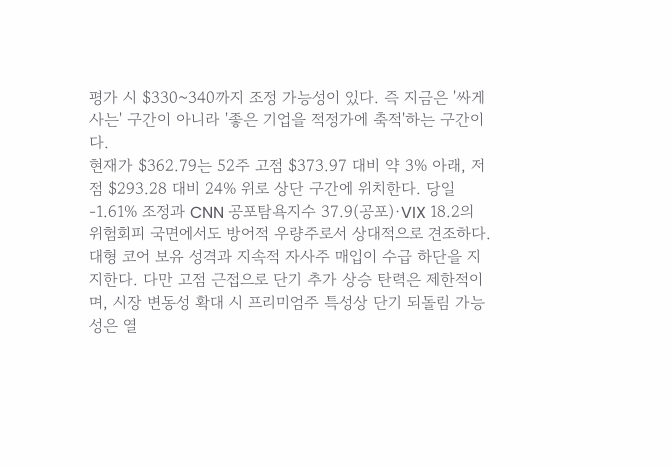평가 시 $330~340까지 조정 가능성이 있다. 즉 지금은 '싸게 사는' 구간이 아니라 '좋은 기업을 적정가에 축적'하는 구간이다.
현재가 $362.79는 52주 고점 $373.97 대비 약 3% 아래, 저점 $293.28 대비 24% 위로 상단 구간에 위치한다. 당일 -1.61% 조정과 CNN 공포탐욕지수 37.9(공포)·VIX 18.2의 위험회피 국면에서도 방어적 우량주로서 상대적으로 견조하다. 대형 코어 보유 성격과 지속적 자사주 매입이 수급 하단을 지지한다. 다만 고점 근접으로 단기 추가 상승 탄력은 제한적이며, 시장 변동성 확대 시 프리미엄주 특성상 단기 되돌림 가능성은 열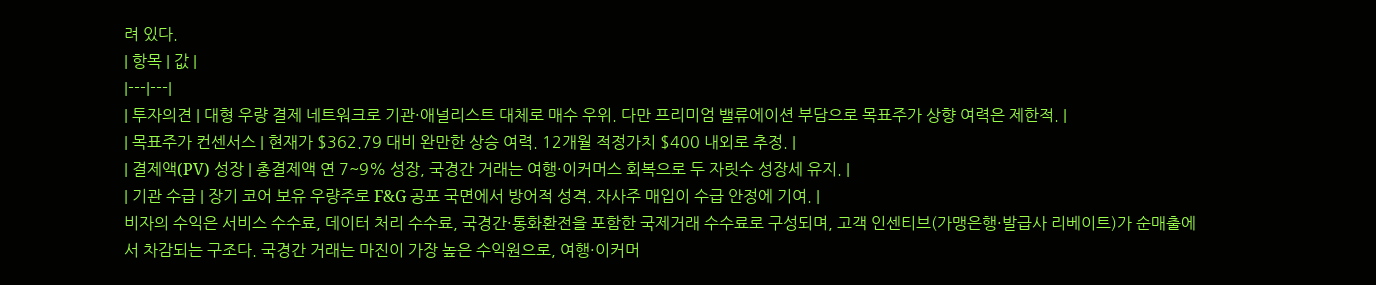려 있다.
| 항목 | 값 |
|---|---|
| 투자의견 | 대형 우량 결제 네트워크로 기관·애널리스트 대체로 매수 우위. 다만 프리미엄 밸류에이션 부담으로 목표주가 상향 여력은 제한적. |
| 목표주가 컨센서스 | 현재가 $362.79 대비 완만한 상승 여력. 12개월 적정가치 $400 내외로 추정. |
| 결제액(PV) 성장 | 총결제액 연 7~9% 성장, 국경간 거래는 여행·이커머스 회복으로 두 자릿수 성장세 유지. |
| 기관 수급 | 장기 코어 보유 우량주로 F&G 공포 국면에서 방어적 성격. 자사주 매입이 수급 안정에 기여. |
비자의 수익은 서비스 수수료, 데이터 처리 수수료, 국경간·통화환전을 포함한 국제거래 수수료로 구성되며, 고객 인센티브(가맹은행·발급사 리베이트)가 순매출에서 차감되는 구조다. 국경간 거래는 마진이 가장 높은 수익원으로, 여행·이커머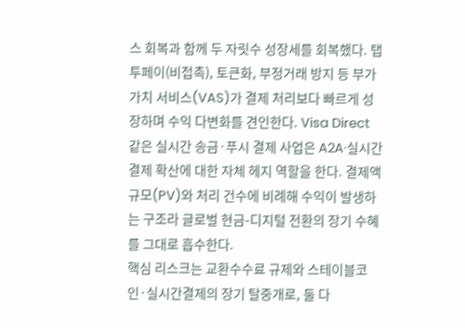스 회복과 함께 두 자릿수 성장세를 회복했다. 탭투페이(비접촉), 토큰화, 부정거래 방지 등 부가가치 서비스(VAS)가 결제 처리보다 빠르게 성장하며 수익 다변화를 견인한다. Visa Direct 같은 실시간 송금·푸시 결제 사업은 A2A·실시간결제 확산에 대한 자체 헤지 역할을 한다. 결제액 규모(PV)와 처리 건수에 비례해 수익이 발생하는 구조라 글로벌 현금-디지털 전환의 장기 수혜를 그대로 흡수한다.
핵심 리스크는 교환수수료 규제와 스테이블코인·실시간결제의 장기 탈중개로, 둘 다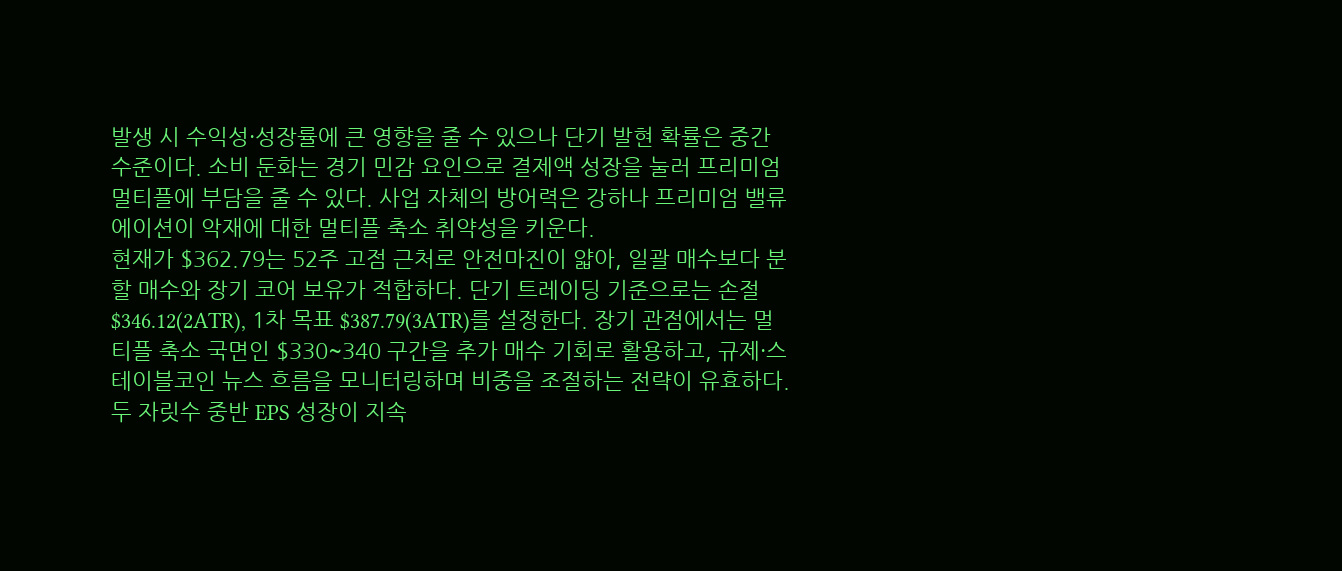발생 시 수익성·성장률에 큰 영향을 줄 수 있으나 단기 발현 확률은 중간 수준이다. 소비 둔화는 경기 민감 요인으로 결제액 성장을 눌러 프리미엄 멀티플에 부담을 줄 수 있다. 사업 자체의 방어력은 강하나 프리미엄 밸류에이션이 악재에 대한 멀티플 축소 취약성을 키운다.
현재가 $362.79는 52주 고점 근처로 안전마진이 얇아, 일괄 매수보다 분할 매수와 장기 코어 보유가 적합하다. 단기 트레이딩 기준으로는 손절 $346.12(2ATR), 1차 목표 $387.79(3ATR)를 설정한다. 장기 관점에서는 멀티플 축소 국면인 $330~340 구간을 추가 매수 기회로 활용하고, 규제·스테이블코인 뉴스 흐름을 모니터링하며 비중을 조절하는 전략이 유효하다. 두 자릿수 중반 EPS 성장이 지속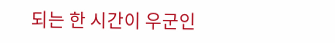되는 한 시간이 우군인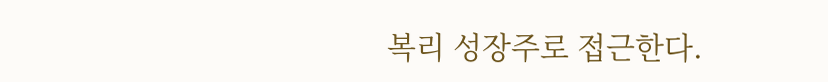복리 성장주로 접근한다.